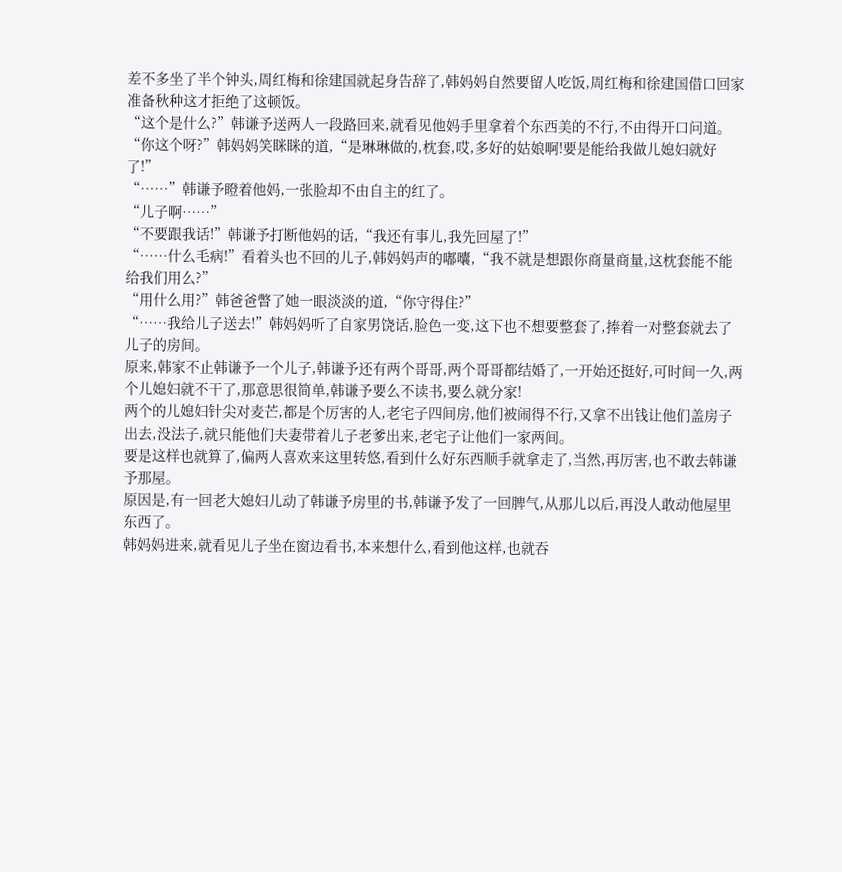差不多坐了半个钟头,周红梅和徐建国就起身告辞了,韩妈妈自然要留人吃饭,周红梅和徐建国借口回家准备秋种这才拒绝了这顿饭。
“这个是什么?”韩谦予送两人一段路回来,就看见他妈手里拿着个东西美的不行,不由得开口问道。
“你这个呀?”韩妈妈笑眯眯的道,“是琳琳做的,枕套,哎,多好的姑娘啊!要是能给我做儿媳妇就好了!”
“……”韩谦予瞪着他妈,一张脸却不由自主的红了。
“儿子啊……”
“不要跟我话!”韩谦予打断他妈的话,“我还有事儿,我先回屋了!”
“……什么毛病!”看着头也不回的儿子,韩妈妈声的嘟囔,“我不就是想跟你商量商量,这枕套能不能给我们用么?”
“用什么用?”韩爸爸瞥了她一眼淡淡的道,“你守得住?”
“……我给儿子送去!”韩妈妈听了自家男饶话,脸色一变,这下也不想要整套了,捧着一对整套就去了儿子的房间。
原来,韩家不止韩谦予一个儿子,韩谦予还有两个哥哥,两个哥哥都结婚了,一开始还挺好,可时间一久,两个儿媳妇就不干了,那意思很简单,韩谦予要么不读书,要么就分家!
两个的儿媳妇针尖对麦芒,都是个厉害的人,老宅子四间房,他们被闹得不行,又拿不出钱让他们盖房子出去,没法子,就只能他们夫妻带着儿子老爹出来,老宅子让他们一家两间。
要是这样也就算了,偏两人喜欢来这里转悠,看到什么好东西顺手就拿走了,当然,再厉害,也不敢去韩谦予那屋。
原因是,有一回老大媳妇儿动了韩谦予房里的书,韩谦予发了一回脾气,从那儿以后,再没人敢动他屋里东西了。
韩妈妈进来,就看见儿子坐在窗边看书,本来想什么,看到他这样,也就吞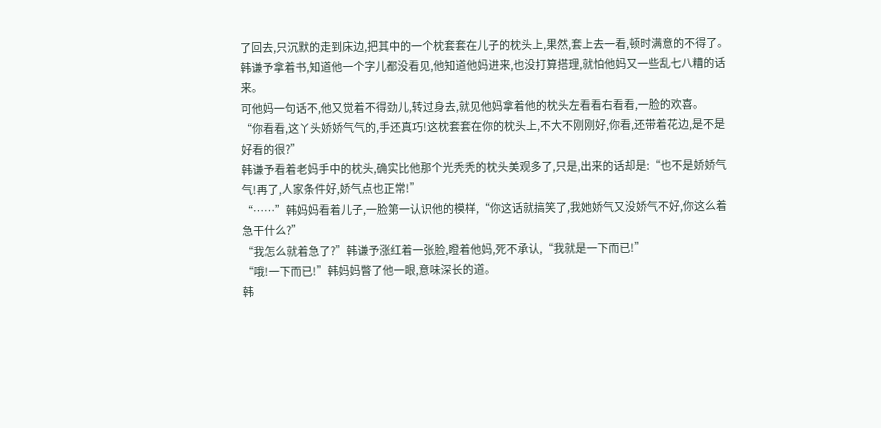了回去,只沉默的走到床边,把其中的一个枕套套在儿子的枕头上,果然,套上去一看,顿时满意的不得了。
韩谦予拿着书,知道他一个字儿都没看见,他知道他妈进来,也没打算搭理,就怕他妈又一些乱七八糟的话来。
可他妈一句话不,他又觉着不得劲儿,转过身去,就见他妈拿着他的枕头左看看右看看,一脸的欢喜。
“你看看,这丫头娇娇气气的,手还真巧!这枕套套在你的枕头上,不大不刚刚好,你看,还带着花边,是不是好看的很?”
韩谦予看着老妈手中的枕头,确实比他那个光秃秃的枕头美观多了,只是,出来的话却是:“也不是娇娇气气!再了,人家条件好,娇气点也正常!”
“……”韩妈妈看着儿子,一脸第一认识他的模样,“你这话就搞笑了,我她娇气又没娇气不好,你这么着急干什么?”
“我怎么就着急了?”韩谦予涨红着一张脸,瞪着他妈,死不承认,“我就是一下而已!”
“哦!一下而已!”韩妈妈瞥了他一眼,意味深长的道。
韩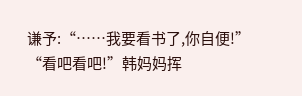谦予:“……我要看书了,你自便!”
“看吧看吧!”韩妈妈挥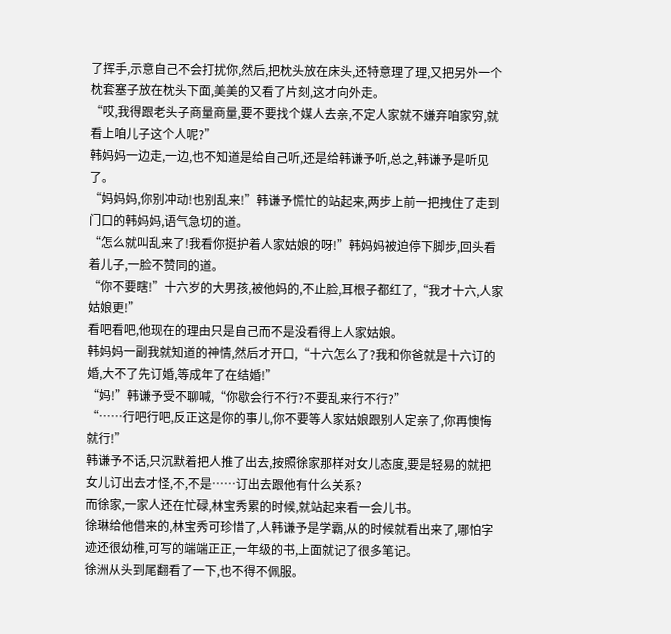了挥手,示意自己不会打扰你,然后,把枕头放在床头,还特意理了理,又把另外一个枕套塞子放在枕头下面,美美的又看了片刻,这才向外走。
“哎,我得跟老头子商量商量,要不要找个媒人去亲,不定人家就不嫌弃咱家穷,就看上咱儿子这个人呢?”
韩妈妈一边走,一边,也不知道是给自己听,还是给韩谦予听,总之,韩谦予是听见了。
“妈妈妈,你别冲动!也别乱来!”韩谦予慌忙的站起来,两步上前一把拽住了走到门口的韩妈妈,语气急切的道。
“怎么就叫乱来了!我看你挺护着人家姑娘的呀!”韩妈妈被迫停下脚步,回头看着儿子,一脸不赞同的道。
“你不要瞎!”十六岁的大男孩,被他妈的,不止脸,耳根子都红了,“我才十六,人家姑娘更!”
看吧看吧,他现在的理由只是自己而不是没看得上人家姑娘。
韩妈妈一副我就知道的神情,然后才开口,“十六怎么了?我和你爸就是十六订的婚,大不了先订婚,等成年了在结婚!”
“妈!”韩谦予受不聊喊,“你歇会行不行?不要乱来行不行?”
“……行吧行吧,反正这是你的事儿,你不要等人家姑娘跟别人定亲了,你再懊悔就行!”
韩谦予不话,只沉默着把人推了出去,按照徐家那样对女儿态度,要是轻易的就把女儿订出去才怪,不,不是……订出去跟他有什么关系?
而徐家,一家人还在忙碌,林宝秀累的时候,就站起来看一会儿书。
徐琳给他借来的,林宝秀可珍惜了,人韩谦予是学霸,从的时候就看出来了,哪怕字迹还很幼稚,可写的端端正正,一年级的书,上面就记了很多笔记。
徐洲从头到尾翻看了一下,也不得不佩服。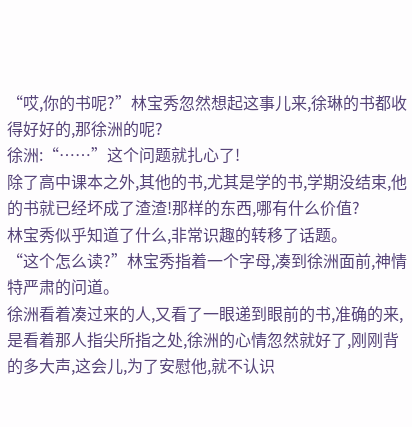“哎,你的书呢?”林宝秀忽然想起这事儿来,徐琳的书都收得好好的,那徐洲的呢?
徐洲:“……”这个问题就扎心了!
除了高中课本之外,其他的书,尤其是学的书,学期没结束,他的书就已经坏成了渣渣!那样的东西,哪有什么价值?
林宝秀似乎知道了什么,非常识趣的转移了话题。
“这个怎么读?”林宝秀指着一个字母,凑到徐洲面前,神情特严肃的问道。
徐洲看着凑过来的人,又看了一眼递到眼前的书,准确的来,是看着那人指尖所指之处,徐洲的心情忽然就好了,刚刚背的多大声,这会儿,为了安慰他,就不认识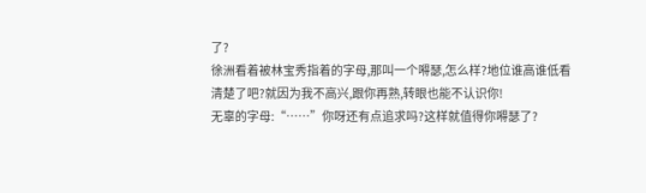了?
徐洲看着被林宝秀指着的字母,那叫一个嘚瑟,怎么样?地位谁高谁低看清楚了吧?就因为我不高兴,跟你再熟,转眼也能不认识你!
无辜的字母:“……”你呀还有点追求吗?这样就值得你嘚瑟了?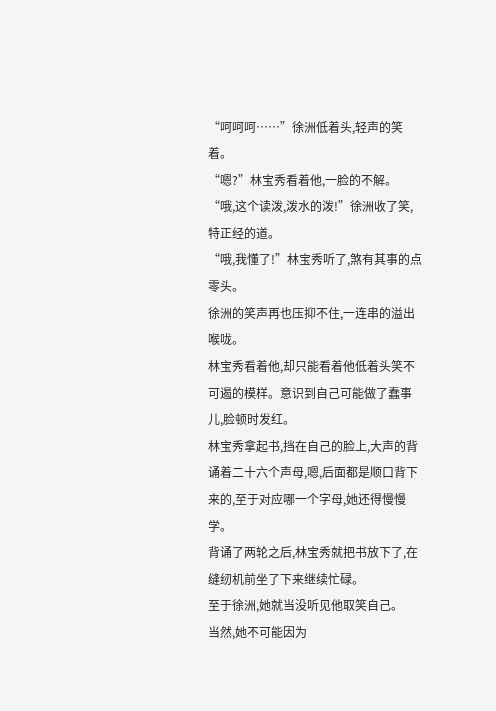“呵呵呵……”徐洲低着头,轻声的笑着。
“嗯?”林宝秀看着他,一脸的不解。
“哦,这个读泼,泼水的泼!”徐洲收了笑,特正经的道。
“哦,我懂了!”林宝秀听了,煞有其事的点零头。
徐洲的笑声再也压抑不住,一连串的溢出喉咙。
林宝秀看着他,却只能看着他低着头笑不可遏的模样。意识到自己可能做了蠢事儿,脸顿时发红。
林宝秀拿起书,挡在自己的脸上,大声的背诵着二十六个声母,嗯,后面都是顺口背下来的,至于对应哪一个字母,她还得慢慢学。
背诵了两轮之后,林宝秀就把书放下了,在缝纫机前坐了下来继续忙碌。
至于徐洲,她就当没听见他取笑自己。
当然,她不可能因为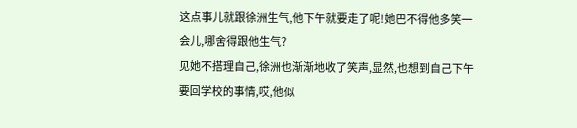这点事儿就跟徐洲生气,他下午就要走了呢!她巴不得他多笑一会儿,哪舍得跟他生气?
见她不搭理自己,徐洲也渐渐地收了笑声,显然,也想到自己下午要回学校的事情,哎,他似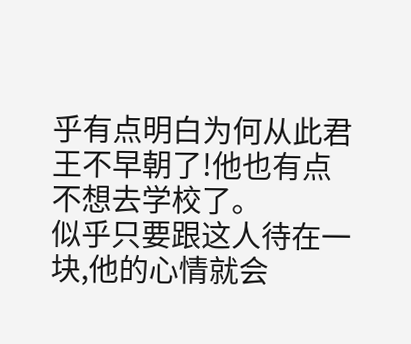乎有点明白为何从此君王不早朝了!他也有点不想去学校了。
似乎只要跟这人待在一块,他的心情就会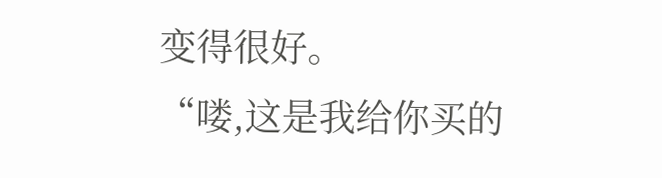变得很好。
“喽,这是我给你买的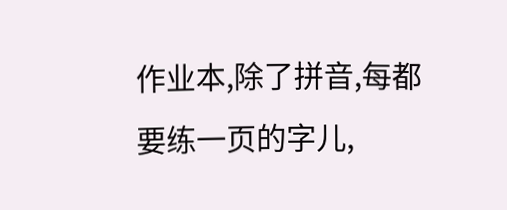作业本,除了拼音,每都要练一页的字儿,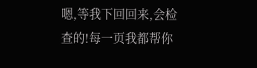嗯,等我下回回来,会检查的!每一页我都帮你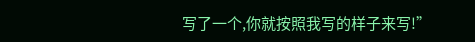写了一个,你就按照我写的样子来写!”